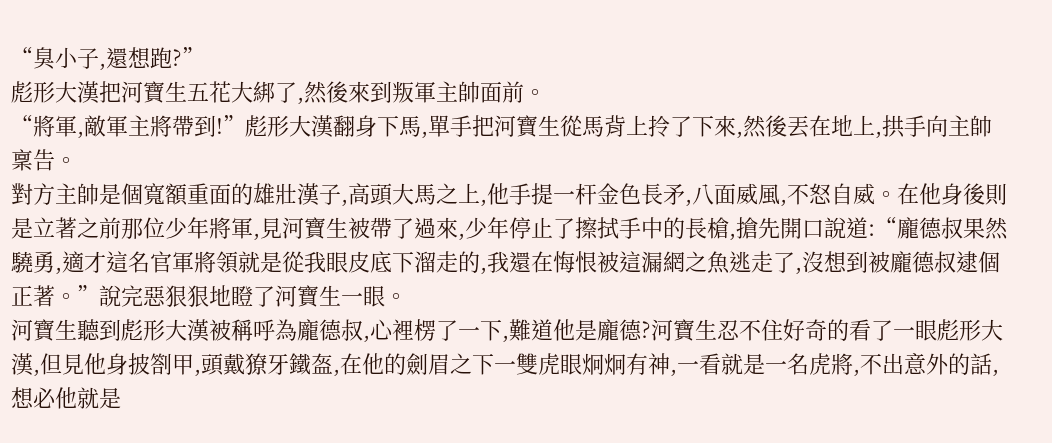“臭小子,還想跑?”
彪形大漢把河寶生五花大綁了,然後來到叛軍主帥面前。
“將軍,敵軍主將帶到!”彪形大漢翻身下馬,單手把河寶生從馬背上拎了下來,然後丟在地上,拱手向主帥稟告。
對方主帥是個寬額重面的雄壯漢子,高頭大馬之上,他手提一杆金色長矛,八面威風,不怒自威。在他身後則是立著之前那位少年將軍,見河寶生被帶了過來,少年停止了擦拭手中的長槍,搶先開口說道:“龐德叔果然驍勇,適才這名官軍將領就是從我眼皮底下溜走的,我還在悔恨被這漏網之魚逃走了,沒想到被龐德叔逮個正著。”說完惡狠狠地瞪了河寶生一眼。
河寶生聽到彪形大漢被稱呼為龐德叔,心裡楞了一下,難道他是龐德?河寶生忍不住好奇的看了一眼彪形大漢,但見他身披劄甲,頭戴獠牙鐵盔,在他的劍眉之下一雙虎眼炯炯有神,一看就是一名虎將,不出意外的話,想必他就是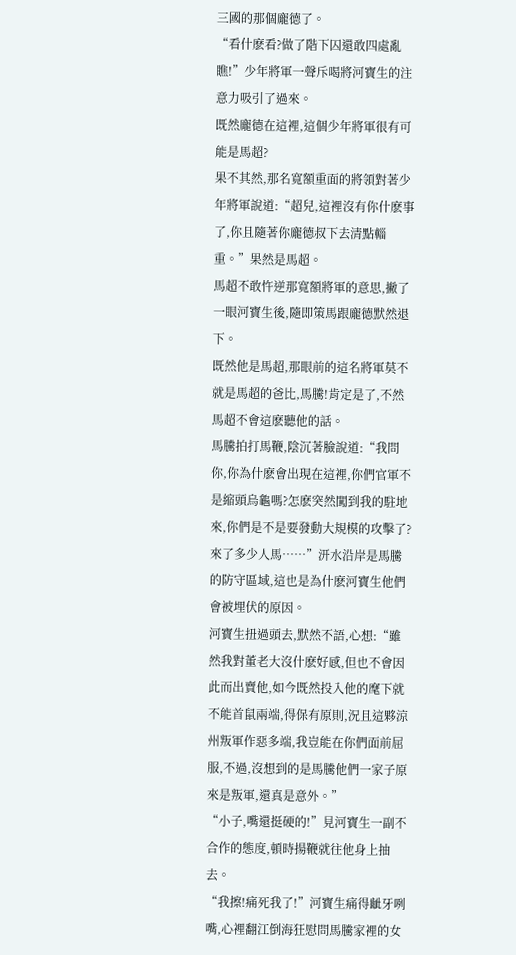三國的那個龐德了。
“看什麽看?做了階下囚還敢四處亂瞧!”少年將軍一聲斥喝將河寶生的注意力吸引了過來。
既然龐德在這裡,這個少年將軍很有可能是馬超?
果不其然,那名寬額重面的將領對著少年將軍說道:“超兒,這裡沒有你什麽事了,你且隨著你龐德叔下去清點輜重。”果然是馬超。
馬超不敢忤逆那寬額將軍的意思,撇了一眼河寶生後,隨即策馬跟龐德默然退下。
既然他是馬超,那眼前的這名將軍莫不就是馬超的爸比,馬騰!肯定是了,不然馬超不會這麽聽他的話。
馬騰拍打馬鞭,陰沉著臉說道:“我問你,你為什麽會出現在這裡,你們官軍不是縮頭烏龜嗎?怎麽突然闖到我的駐地來,你們是不是要發動大規模的攻擊了?來了多少人馬……”汧水沿岸是馬騰的防守區域,這也是為什麽河寶生他們會被埋伏的原因。
河寶生扭過頭去,默然不語,心想:“雖然我對董老大沒什麽好感,但也不會因此而出賣他,如今既然投入他的麾下就不能首鼠兩端,得保有原則,況且這夥涼州叛軍作惡多端,我豈能在你們面前屈服,不過,沒想到的是馬騰他們一家子原來是叛軍,還真是意外。”
“小子,嘴還挺硬的!”見河寶生一副不合作的態度,頓時揚鞭就往他身上抽去。
“我擦!痛死我了!”河寶生痛得齜牙咧嘴,心裡翻江倒海狂慰問馬騰家裡的女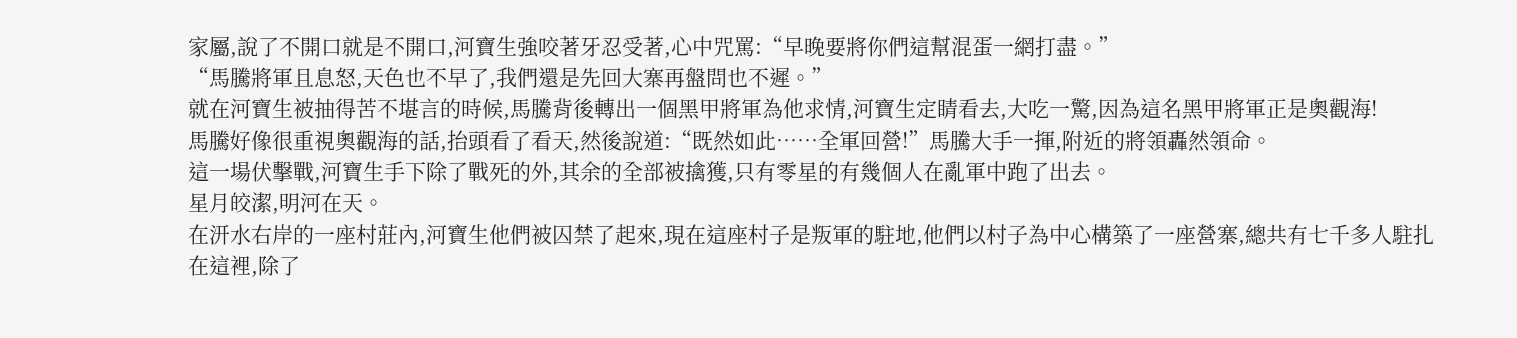家屬,說了不開口就是不開口,河寶生強咬著牙忍受著,心中咒罵:“早晚要將你們這幫混蛋一網打盡。”
“馬騰將軍且息怒,天色也不早了,我們還是先回大寨再盤問也不遲。”
就在河寶生被抽得苦不堪言的時候,馬騰背後轉出一個黑甲將軍為他求情,河寶生定睛看去,大吃一驚,因為這名黑甲將軍正是奧觀海!
馬騰好像很重視奧觀海的話,抬頭看了看天,然後說道:“既然如此……全軍回營!”馬騰大手一揮,附近的將領轟然領命。
這一場伏擊戰,河寶生手下除了戰死的外,其余的全部被擒獲,只有零星的有幾個人在亂軍中跑了出去。
星月皎潔,明河在天。
在汧水右岸的一座村莊內,河寶生他們被囚禁了起來,現在這座村子是叛軍的駐地,他們以村子為中心構築了一座營寨,總共有七千多人駐扎在這裡,除了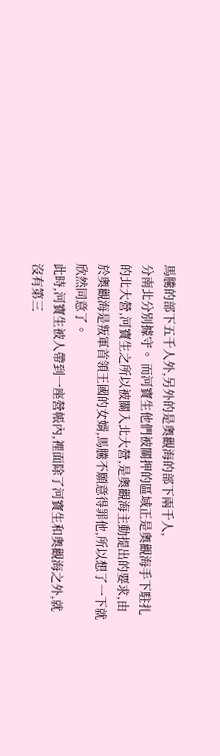馬騰的部下五千人外,另外的是奧觀海的部下兩千人,
分南北分別據守。 而河寶生他們被關押的區域正是奧觀海手下駐扎的北大營,河寶生之所以被關入北大營,是奧觀海主動提出的要求,由於奧觀海是叛軍首領王國的女婿,馬騰不願意得罪他,所以想了一下就欣然同意了。
此時,河寶生被人帶到一座營帳內,裡面除了河寶生和奧觀海之外,就沒有第三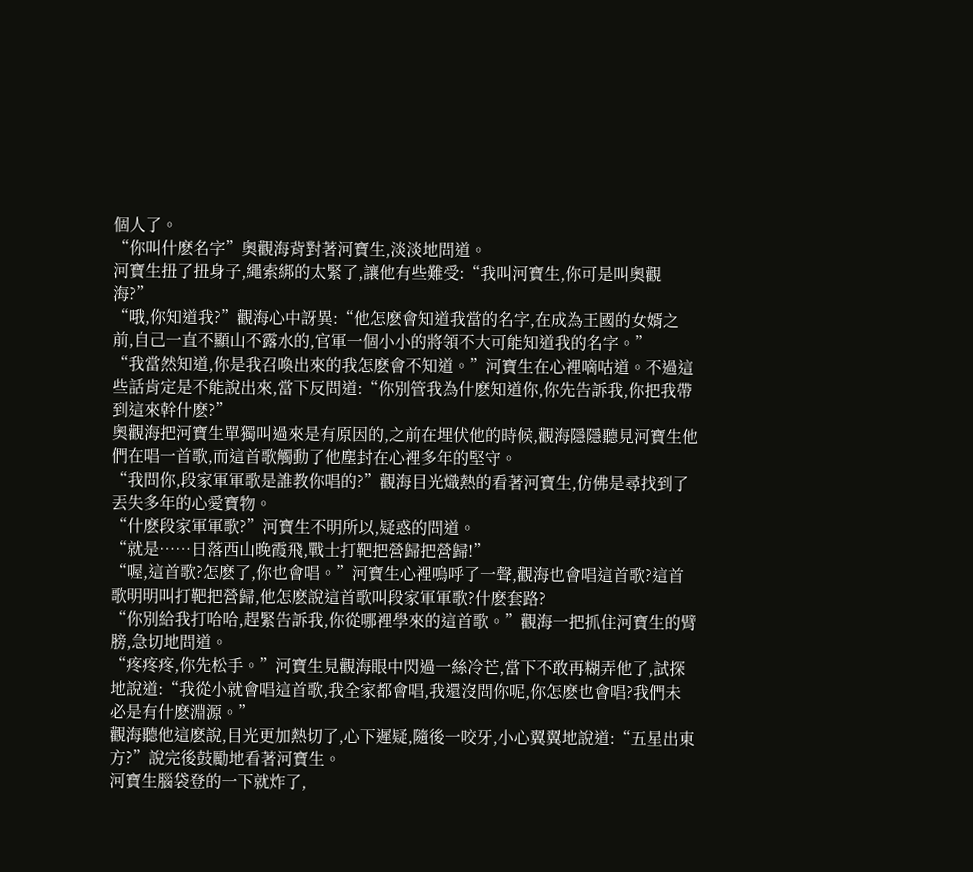個人了。
“你叫什麽名字”奧觀海背對著河寶生,淡淡地問道。
河寶生扭了扭身子,繩索綁的太緊了,讓他有些難受:“我叫河寶生,你可是叫奧觀海?”
“哦,你知道我?”觀海心中訝異:“他怎麽會知道我當的名字,在成為王國的女婿之前,自己一直不顯山不露水的,官軍一個小小的將領不大可能知道我的名字。”
“我當然知道,你是我召喚出來的我怎麽會不知道。”河寶生在心裡嘀咕道。不過這些話肯定是不能說出來,當下反問道:“你別管我為什麽知道你,你先告訴我,你把我帶到這來幹什麽?”
奧觀海把河寶生單獨叫過來是有原因的,之前在埋伏他的時候,觀海隱隱聽見河寶生他們在唱一首歌,而這首歌觸動了他塵封在心裡多年的堅守。
“我問你,段家軍軍歌是誰教你唱的?”觀海目光熾熱的看著河寶生,仿佛是尋找到了丟失多年的心愛寶物。
“什麽段家軍軍歌?”河寶生不明所以,疑惑的問道。
“就是……日落西山晚霞飛,戰士打靶把營歸把營歸!”
“喔,這首歌?怎麽了,你也會唱。”河寶生心裡嗚呼了一聲,觀海也會唱這首歌?這首歌明明叫打靶把營歸,他怎麽說這首歌叫段家軍軍歌?什麽套路?
“你別給我打哈哈,趕緊告訴我,你從哪裡學來的這首歌。”觀海一把抓住河寶生的臂膀,急切地問道。
“疼疼疼,你先松手。”河寶生見觀海眼中閃過一絲冷芒,當下不敢再糊弄他了,試探地說道:“我從小就會唱這首歌,我全家都會唱,我還沒問你呢,你怎麽也會唱?我們未必是有什麽淵源。”
觀海聽他這麽說,目光更加熱切了,心下遲疑,隨後一咬牙,小心翼翼地說道:“五星出東方?”說完後鼓勵地看著河寶生。
河寶生腦袋登的一下就炸了,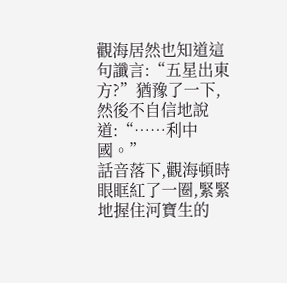觀海居然也知道這句讖言:“五星出東方?”猶豫了一下,然後不自信地說道:“……利中國。”
話音落下,觀海頓時眼眶紅了一圈,緊緊地握住河寶生的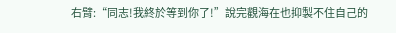右臂:“同志!我終於等到你了!”說完觀海在也抑製不住自己的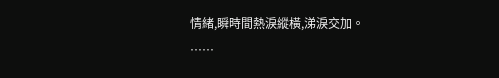情緒,瞬時間熱淚縱橫,涕淚交加。
……